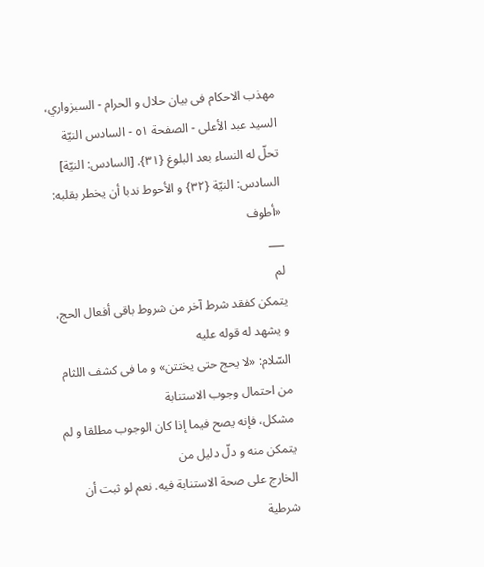مهذب الاحکام فی بیان حلال و الحرام - السبزواري، السيد عبد الأعلى - الصفحة ٥١ - السادس النیّة
تحلّ له النساء بعد البلوغ {٣١}. [السادس: النیّة]
السادس: النیّة {٣٢} و الأحوط ندبا أن یخطر بقلبه: «أطوف
___
لم
یتمکن کفقد شرط آخر من شروط باقی أفعال الحج، و یشهد له قوله علیه
السّلام: «لا یحج حتی یختتن» و ما فی کشف اللثام من احتمال وجوب الاستنابة
مشکل، فإنه یصح فیما إذا کان الوجوب مطلقا و لم یتمکن منه و دلّ دلیل من
الخارج علی صحة الاستنابة فیه. نعم لو ثبت أن شرطیة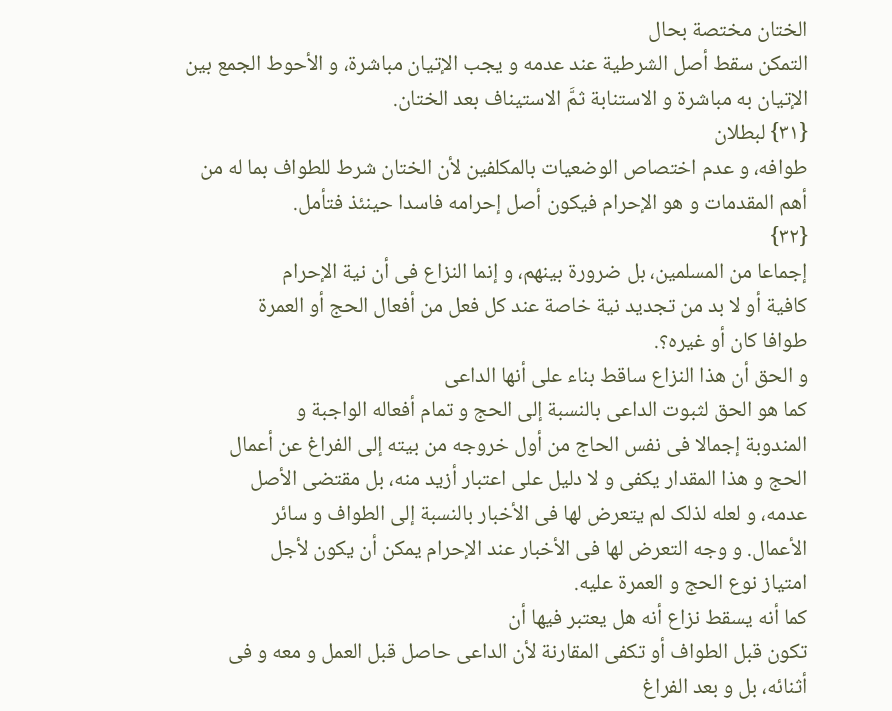الختان مختصة بحال
التمکن سقط أصل الشرطیة عند عدمه و یجب الإتیان مباشرة، و الأحوط الجمع بین
الإتیان به مباشرة و الاستنابة ثمَّ الاستیناف بعد الختان.
{٣١} لبطلان
طوافه، و عدم اختصاص الوضعیات بالمکلفین لأن الختان شرط للطواف بما له من
أهم المقدمات و هو الإحرام فیکون أصل إحرامه فاسدا حینئذ فتأمل.
{٣٢}
إجماعا من المسلمین، بل ضرورة بینهم، و إنما النزاع فی أن نیة الإحرام
کافیة أو لا بد من تجدید نیة خاصة عند کل فعل من أفعال الحج أو العمرة
طوافا کان أو غیره؟.
و الحق أن هذا النزاع ساقط بناء علی أنها الداعی
کما هو الحق لثبوت الداعی بالنسبة إلی الحج و تمام أفعاله الواجبة و
المندوبة إجمالا فی نفس الحاج من أول خروجه من بیته إلی الفراغ عن أعمال
الحج و هذا المقدار یکفی و لا دلیل علی اعتبار أزید منه، بل مقتضی الأصل
عدمه، و لعله لذلک لم یتعرض لها فی الأخبار بالنسبة إلی الطواف و سائر
الأعمال. و وجه التعرض لها فی الأخبار عند الإحرام یمکن أن یکون لأجل
امتیاز نوع الحج و العمرة علیه.
کما أنه یسقط نزاع أنه هل یعتبر فیها أن
تکون قبل الطواف أو تکفی المقارنة لأن الداعی حاصل قبل العمل و معه و فی
أثنائه، بل و بعد الفراغ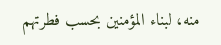منه، لبناء المؤمنین بحسب فطرتهم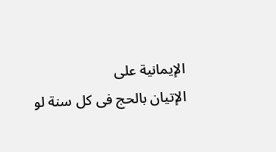الإیمانیة علی
الإتیان بالحج فی کل سنة لو